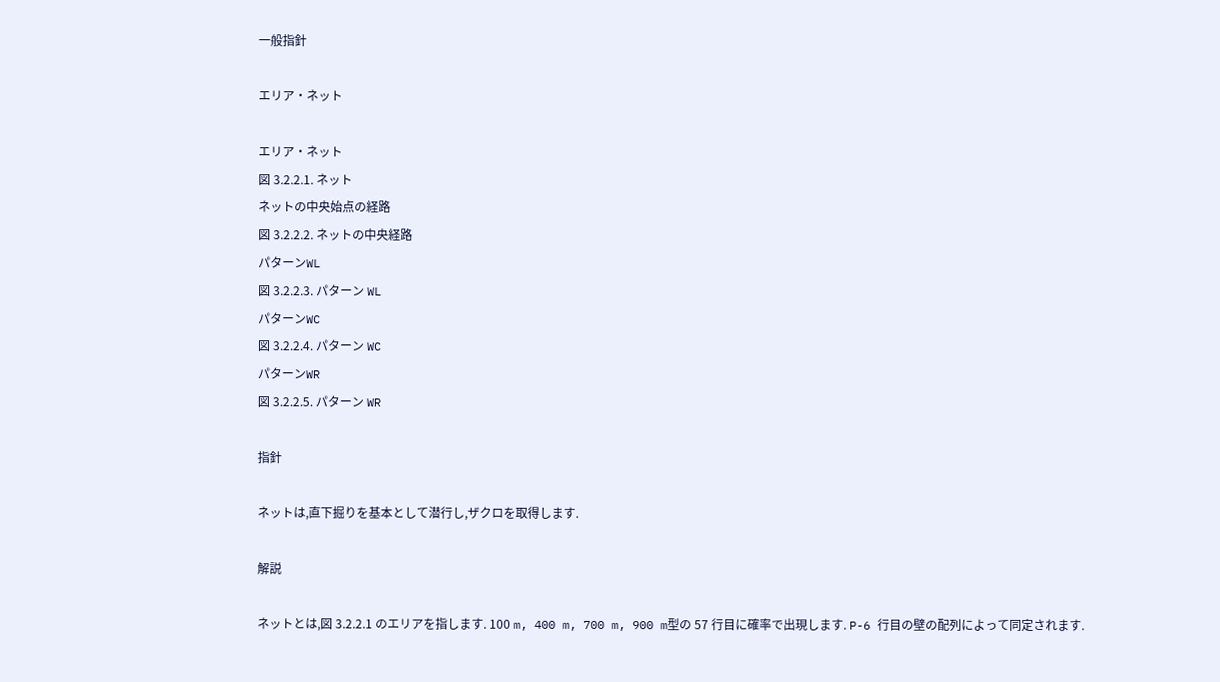一般指針

エリア・ネット

エリア・ネット
図 3.2.2.1. ネット
ネットの中央始点の経路
図 3.2.2.2. ネットの中央経路
パターンWL
図 3.2.2.3. パターン WL
パターンWC
図 3.2.2.4. パターン WC
パターンWR
図 3.2.2.5. パターン WR

指針

ネットは,直下掘りを基本として潜行し,ザクロを取得します.

解説

ネットとは,図 3.2.2.1 のエリアを指します. 100 m, 400 m, 700 m, 900 m型の 57 行目に確率で出現します. P-6 行目の壁の配列によって同定されます.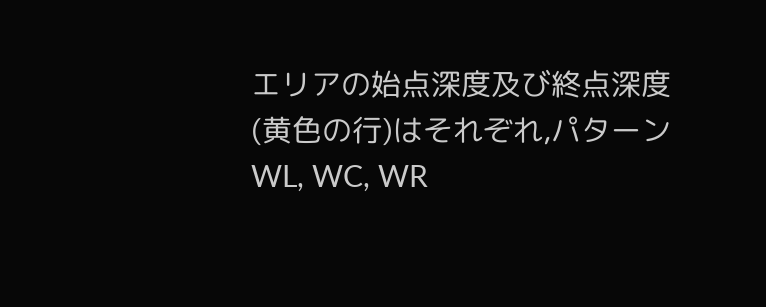エリアの始点深度及び終点深度(黄色の行)はそれぞれ,パターン WL, WC, WR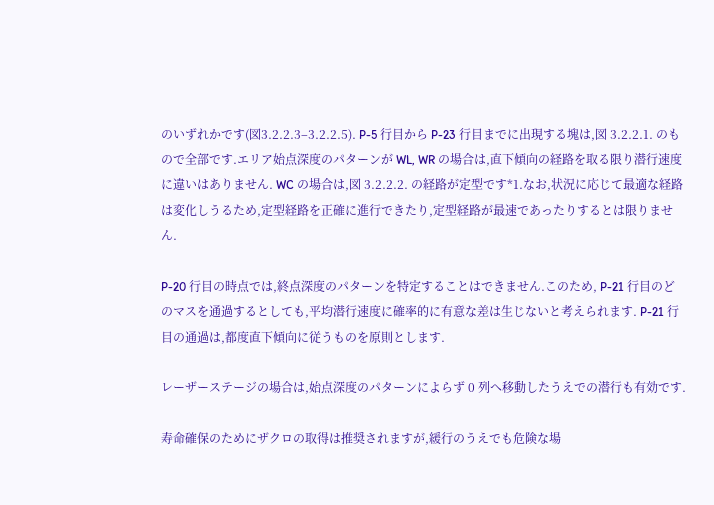のいずれかです(図3.2.2.3–3.2.2.5). P-5 行目から P-23 行目までに出現する塊は,図 3.2.2.1. のもので全部です.エリア始点深度のパターンが WL, WR の場合は,直下傾向の経路を取る限り潜行速度に違いはありません. WC の場合は,図 3.2.2.2. の経路が定型です*1.なお,状況に応じて最適な経路は変化しうるため,定型経路を正確に進行できたり,定型経路が最速であったりするとは限りません.

P-20 行目の時点では,終点深度のパターンを特定することはできません.このため, P-21 行目のどのマスを通過するとしても,平均潜行速度に確率的に有意な差は生じないと考えられます. P-21 行目の通過は,都度直下傾向に従うものを原則とします.

レーザーステージの場合は,始点深度のパターンによらず 0 列へ移動したうえでの潜行も有効です.

寿命確保のためにザクロの取得は推奨されますが,緩行のうえでも危険な場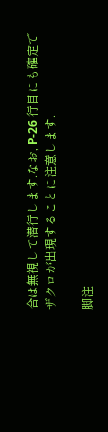合は無視して潜行します.なお, P-26 行目にも確定でザクロが出現することに注意します.

脚注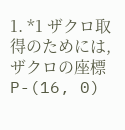1. *1 ザクロ取得のためには,ザクロの座標 P-(16, 0)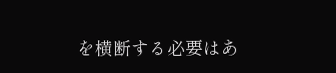を横断する必要はあ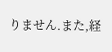りません.また,経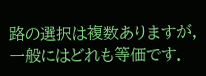路の選択は複数ありますが,一般にはどれも等価です.